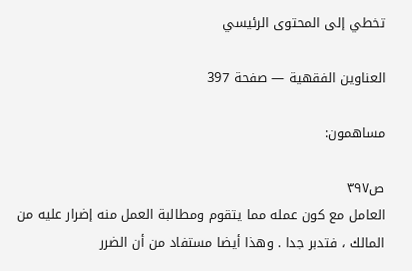تخطي إلى المحتوى الرئيسي

العناوين الفقهية — صفحة 397

مساهمون:

ص٣٩٧
العامل مع كون عمله مما يتقوم ومطالبة العمل منه إضرار عليه من المالك ، فتدبر جدا . وهذا أيضا مستفاد من أن الضرر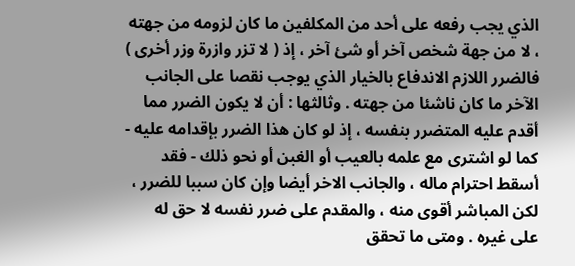الذي يجب رفعه على أحد من المكلفين ما كان لزومه من جهته ، لا من جهة شخص آخر أو شئ آخر ، إذ ( لا تزر وازرة وزر أخرى ) فالضرر اللازم الاندفاع بالخيار الذي يوجب نقصا على الجانب الآخر ما كان ناشئا من جهته . وثالثها : أن لا يكون الضرر مما أقدم عليه المتضرر بنفسه ، إذ لو كان هذا الضرر بإقدامه عليه - كما لو اشترى مع علمه بالعيب أو الغبن أو نحو ذلك - فقد أسقط احترام ماله ، والجانب الاخر أيضا وإن كان سببا للضرر ، لكن المباشر أقوى منه ، والمقدم على ضرر نفسه لا حق له على غيره . ومتى ما تحقق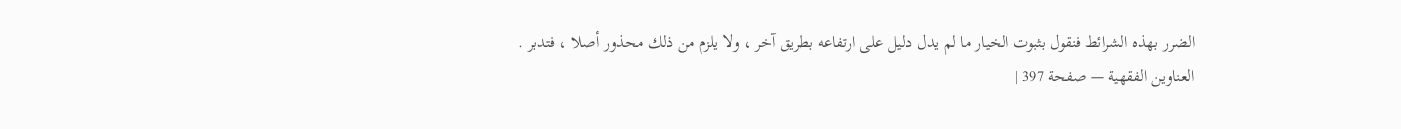الضرر بهذه الشرائط فنقول بثبوت الخيار ما لم يدل دليل على ارتفاعه بطريق آخر ، ولا يلزم من ذلك محذور أصلا ، فتدبر .
العناوين الفقهية — صفحة 397 |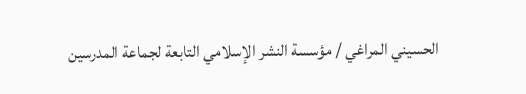الحسيني المراغي / مؤسسة النشر الإسلامي التابعة لجماعة المدرسين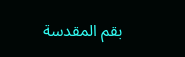بقم المقدسة